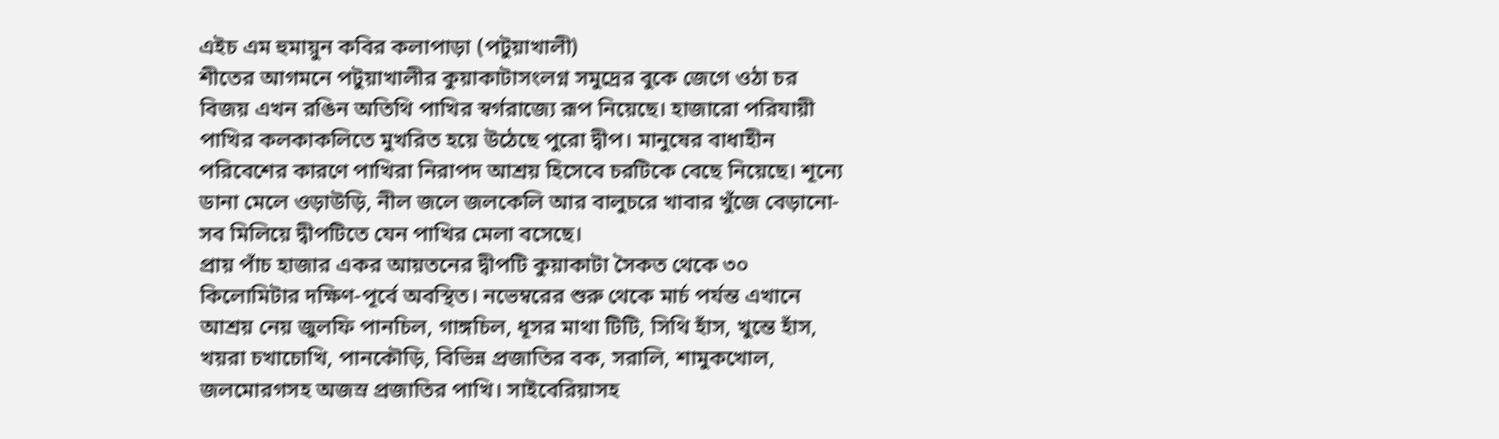এইচ এম হুমায়ুন কবির কলাপাড়া (পটুয়াখালী)
শীতের আগমনে পটুয়াখালীর কুয়াকাটাসংলগ্ন সমুদ্রের বুকে জেগে ওঠা চর বিজয় এখন রঙিন অতিথি পাখির স্বর্গরাজ্যে রূপ নিয়েছে। হাজারো পরিযায়ী পাখির কলকাকলিতে মুখরিত হয়ে উঠেছে পুরো দ্বীপ। মানুষের বাধাহীন পরিবেশের কারণে পাখিরা নিরাপদ আশ্রয় হিসেবে চরটিকে বেছে নিয়েছে। শূন্যে ডানা মেলে ওড়াউড়ি, নীল জলে জলকেলি আর বালুচরে খাবার খুঁজে বেড়ানো- সব মিলিয়ে দ্বীপটিতে যেন পাখির মেলা বসেছে।
প্রায় পাঁচ হাজার একর আয়তনের দ্বীপটি কুয়াকাটা সৈকত থেকে ৩০ কিলোমিটার দক্ষিণ-পূর্বে অবস্থিত। নভেম্বরের শুরু থেকে মার্চ পর্যন্ত এখানে আশ্রয় নেয় জুলফি পানচিল, গাঙ্গচিল, ধূসর মাথা টিটি, সিথি হাঁস, খুন্তে হাঁস, খয়রা চখাচোখি, পানকৌড়ি, বিভিন্ন প্রজাতির বক, সরালি, শামুকখোল, জলমোরগসহ অজস্র প্রজাতির পাখি। সাইবেরিয়াসহ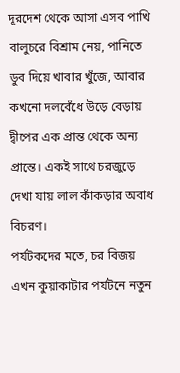দূরদেশ থেকে আসা এসব পাখি বালুচরে বিশ্রাম নেয়, পানিতে ডুব দিয়ে খাবার খুঁজে, আবার কখনো দলবেঁধে উড়ে বেড়ায় দ্বীপের এক প্রান্ত থেকে অন্য প্রান্তে। একই সাথে চরজুড়ে দেখা যায় লাল কাঁকড়ার অবাধ বিচরণ।
পর্যটকদের মতে, চর বিজয় এখন কুয়াকাটার পর্যটনে নতুন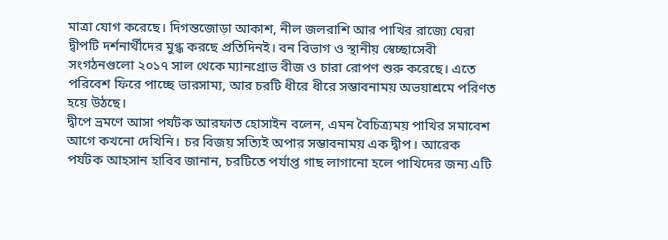মাত্রা যোগ করেছে। দিগন্তজোড়া আকাশ, নীল জলরাশি আর পাখির রাজ্যে ঘেরা দ্বীপটি দর্শনার্থীদের মুগ্ধ করছে প্রতিদিনই। বন বিভাগ ও স্থানীয় স্বেচ্ছাসেবী সংগঠনগুলো ২০১৭ সাল থেকে ম্যানগ্রোভ বীজ ও চারা রোপণ শুরু করেছে। এতে পরিবেশ ফিরে পাচ্ছে ভারসাম্য, আর চরটি ধীরে ধীরে সম্ভাবনাময় অভয়াশ্রমে পরিণত হয়ে উঠছে।
দ্বীপে ভ্রমণে আসা পর্যটক আরফাত হোসাইন বলেন, এমন বৈচিত্র্যময় পাখির সমাবেশ আগে কখনো দেখিনি। চর বিজয় সত্যিই অপার সম্ভাবনাময় এক দ্বীপ। আরেক পর্যটক আহসান হাবিব জানান, চরটিতে পর্যাপ্ত গাছ লাগানো হলে পাখিদের জন্য এটি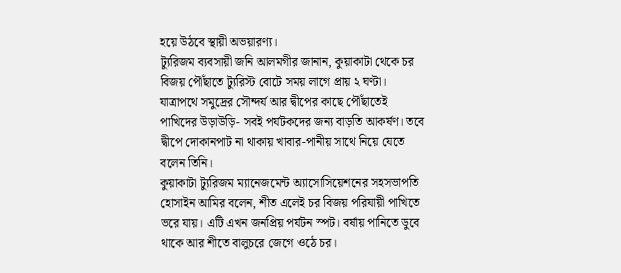হয়ে উঠবে স্থায়ী অভয়ারণ্য।
ট্যুরিজম ব্যবসায়ী জনি আলমগীর জানান, কুয়াকাটা থেকে চর বিজয় পৌঁছাতে ট্যুরিস্ট বোটে সময় লাগে প্রায় ২ ঘণ্টা। যাত্রাপথে সমুদ্রের সৌন্দর্য আর দ্বীপের কাছে পৌঁছাতেই পাখিদের উড়াউড়ি- সবই পর্যটকদের জন্য বাড়তি আকর্ষণ। তবে দ্বীপে দোকানপাট না থাকায় খাবার-পানীয় সাথে নিয়ে যেতে বলেন তিনি।
কুয়াকাটা ট্যুরিজম ম্যানেজমেন্ট অ্যাসোসিয়েশনের সহসভাপতি হোসাইন আমির বলেন, শীত এলেই চর বিজয় পরিযায়ী পাখিতে ভরে যায়। এটি এখন জনপ্রিয় পর্যটন স্পট। বর্ষায় পানিতে ডুবে থাকে আর শীতে বালুচরে জেগে ওঠে চর।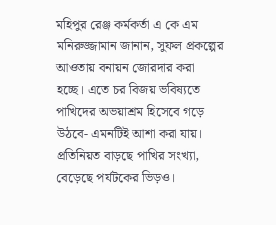মহিপুর রেঞ্জ কর্মকর্তা এ কে এম মনিরুজ্জামান জানান, সুফল প্রকল্পের আওতায় বনায়ন জোরদার করা হচ্ছে। এতে চর বিজয় ভবিষ্যতে পাখিদের অভয়াশ্রম হিসেবে গড়ে উঠবে- এমনটিই আশা করা যায়।
প্রতিনিয়ত বাড়ছে পাখির সংখ্যা, বেড়েছে পর্যটকের ভিড়ও।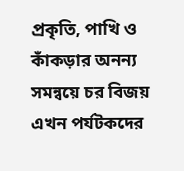প্রকৃতি, পাখি ও কাঁকড়ার অনন্য সমন্বয়ে চর বিজয় এখন পর্যটকদের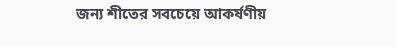জন্য শীতের সবচেয়ে আকর্ষণীয়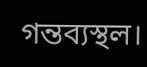গন্তব্যস্থল।